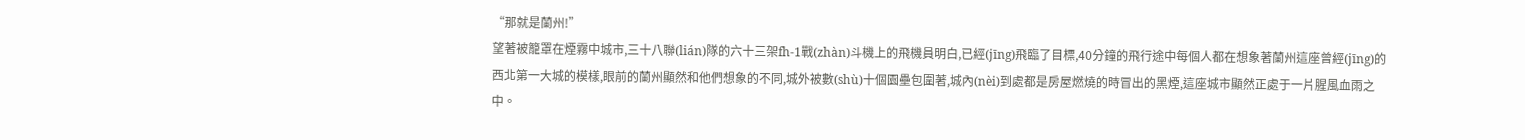“那就是蘭州!”
望著被籠罩在煙霧中城市,三十八聯(lián)隊的六十三架fh-1戰(zhàn)斗機上的飛機員明白,已經(jīng)飛臨了目標,40分鐘的飛行途中每個人都在想象著蘭州這座曾經(jīng)的西北第一大城的模樣,眼前的蘭州顯然和他們想象的不同,城外被數(shù)十個園壘包圍著,城內(nèi)到處都是房屋燃燒的時冒出的黑煙,這座城市顯然正處于一片腥風血雨之中。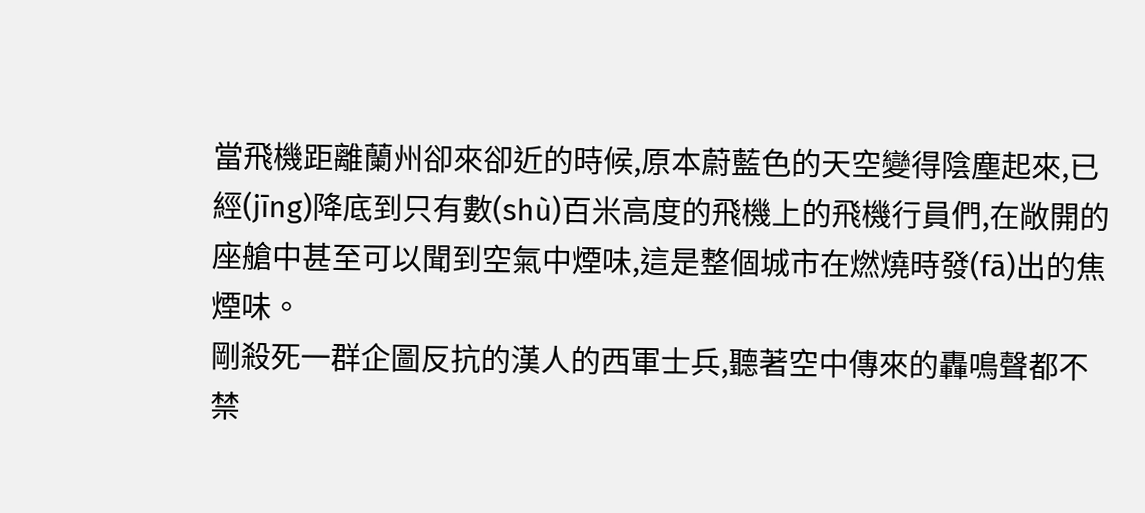當飛機距離蘭州卻來卻近的時候,原本蔚藍色的天空變得陰塵起來,已經(jīng)降底到只有數(shù)百米高度的飛機上的飛機行員們,在敞開的座艙中甚至可以聞到空氣中煙味,這是整個城市在燃燒時發(fā)出的焦煙味。
剛殺死一群企圖反抗的漢人的西軍士兵,聽著空中傳來的轟鳴聲都不禁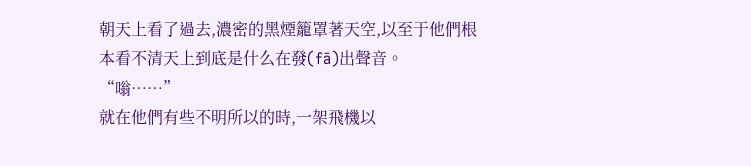朝天上看了過去,濃密的黑煙籠罩著天空,以至于他們根本看不清天上到底是什么在發(fā)出聲音。
“嗡……”
就在他們有些不明所以的時,一架飛機以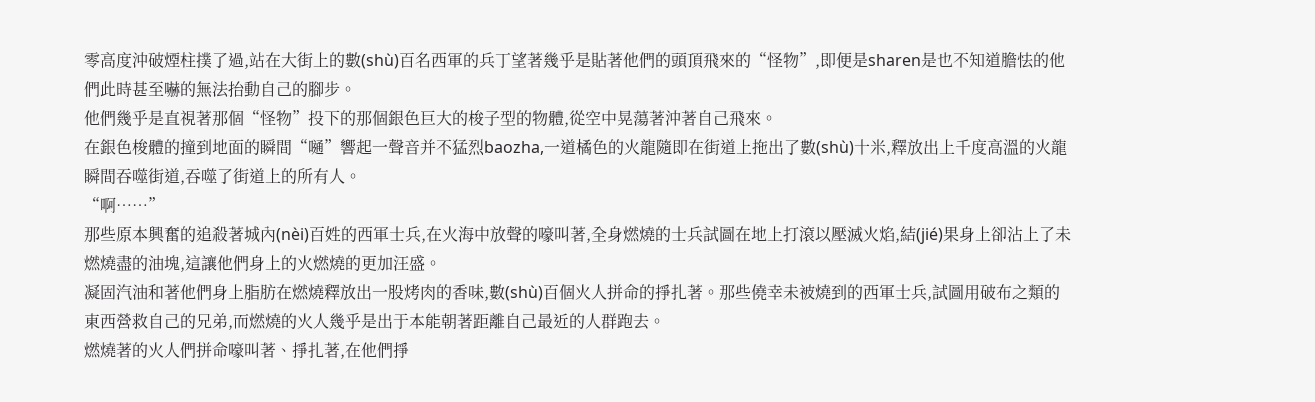零高度沖破煙柱撲了過,站在大街上的數(shù)百名西軍的兵丁望著幾乎是貼著他們的頭頂飛來的“怪物”,即便是sharen是也不知道膽怯的他們此時甚至嚇的無法抬動自己的腳步。
他們幾乎是直視著那個“怪物”投下的那個銀色巨大的梭子型的物體,從空中晃蕩著沖著自己飛來。
在銀色梭體的撞到地面的瞬間“嗵”響起一聲音并不猛烈baozha,一道橘色的火龍隨即在街道上拖出了數(shù)十米,釋放出上千度高溫的火龍瞬間吞噬街道,吞噬了街道上的所有人。
“啊……”
那些原本興奮的追殺著城內(nèi)百姓的西軍士兵,在火海中放聲的嚎叫著,全身燃燒的士兵試圖在地上打滾以壓滅火焰,結(jié)果身上卻沾上了未燃燒盡的油塊,這讓他們身上的火燃燒的更加汪盛。
凝固汽油和著他們身上脂肪在燃燒釋放出一股烤肉的香味,數(shù)百個火人拼命的掙扎著。那些僥幸未被燒到的西軍士兵,試圖用破布之類的東西營救自己的兄弟,而燃燒的火人幾乎是出于本能朝著距離自己最近的人群跑去。
燃燒著的火人們拼命嚎叫著、掙扎著,在他們掙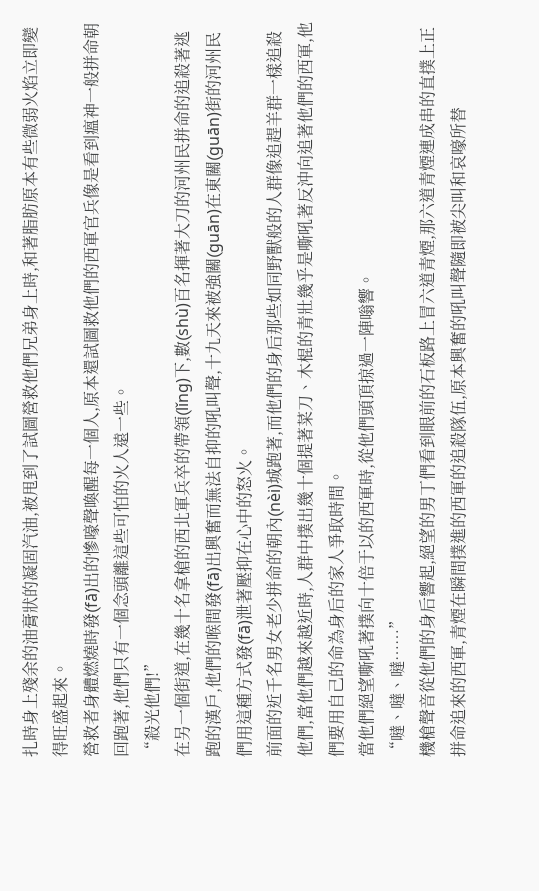扎時身上殘余的油膏狀的凝固汽油,被甩到了試圖營救他們兄弟身上時,和著脂肪原本有些微弱火焰立即變得旺盛起來。
營救者身體燃燒時發(fā)出的慘嚎聲喚醒每一個人,原本還試圖救他們的西軍官兵像是看到瘟神一般拼命朝回跑著,他們只有一個念頭離這些可怕的火人遠一些。
“殺光他們!”
在另一個街道,在幾十名拿槍的西北軍兵卒的帶領(lǐng)下,數(shù)百名揮著大刀的河州民拼命的追殺著逃跑的漢戶,他們的喉間發(fā)出興奮而無法自抑的吼叫聲,十九天來被強關(guān)在東關(guān)街的河州民們用這種方式發(fā)泄著壓抑在心中的怒火。
前面的近千名男女老少拼命的朝內(nèi)城跑著,而他們的身后那些如同野獸般的人群像追趕羊群一樣追殺他們,當他們越來越近時,人群中撲出幾十個提著菜刀、木棍的青壯幾乎是嘶吼著反沖向追著他們的西軍,他們要用自己的命為身后的家人爭取時間。
當他們絕望嘶吼著撲向十倍于以的西軍時,從他們頭頂掠過一陣嗡響。
“噠、噠、噠……”
機槍聲音從他們的身后響起,絕望的男丁們看到眼前的石板路上冒六道青煙,那六道青煙連成串的直撲上正拼命追來的西軍,青煙在瞬間撲進的西軍的追殺隊伍,原本興奮的吼叫聲隨即被尖叫和哀嚎所替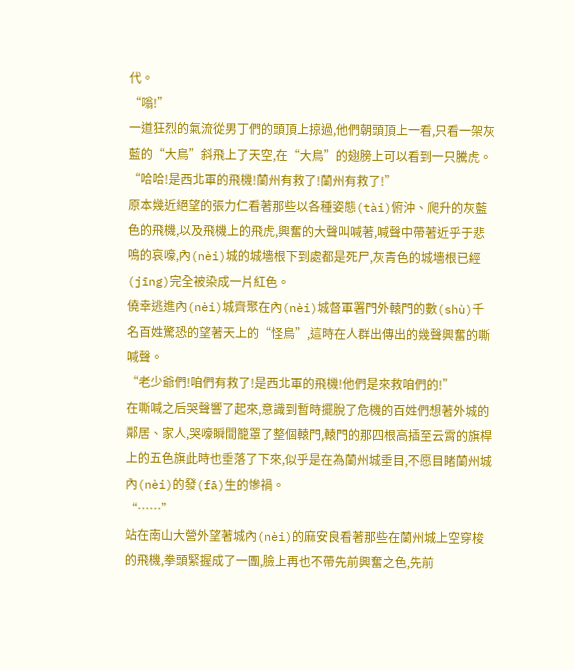代。
“嗡!”
一道狂烈的氣流從男丁們的頭頂上掠過,他們朝頭頂上一看,只看一架灰藍的“大鳥”斜飛上了天空,在“大鳥”的翅膀上可以看到一只騰虎。
“哈哈!是西北軍的飛機!蘭州有救了!蘭州有救了!”
原本幾近絕望的張力仁看著那些以各種姿態(tài)俯沖、爬升的灰藍色的飛機,以及飛機上的飛虎,興奮的大聲叫喊著,喊聲中帶著近乎于悲鳴的哀嚎,內(nèi)城的城墻根下到處都是死尸,灰青色的城墻根已經(jīng)完全被染成一片紅色。
僥幸逃進內(nèi)城齊聚在內(nèi)城督軍署門外轅門的數(shù)千名百姓驚恐的望著天上的“怪鳥”,這時在人群出傳出的幾聲興奮的嘶喊聲。
“老少爺們!咱們有救了!是西北軍的飛機!他們是來救咱們的!”
在嘶喊之后哭聲響了起來,意識到暫時擺脫了危機的百姓們想著外城的鄰居、家人,哭嚎瞬間籠罩了整個轅門,轅門的那四根高插至云霄的旗桿上的五色旗此時也垂落了下來,似乎是在為蘭州城垂目,不愿目睹蘭州城內(nèi)的發(fā)生的慘禍。
“……”
站在南山大營外望著城內(nèi)的麻安良看著那些在蘭州城上空穿梭的飛機,拳頭緊握成了一團,臉上再也不帶先前興奮之色,先前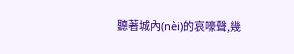聽著城內(nèi)的哀嚎聲,幾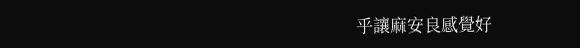乎讓麻安良感覺好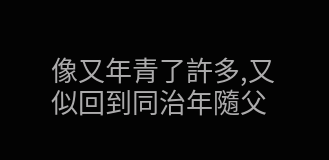像又年青了許多,又似回到同治年隨父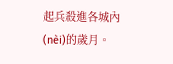起兵殺進各城內(nèi)的歲月。